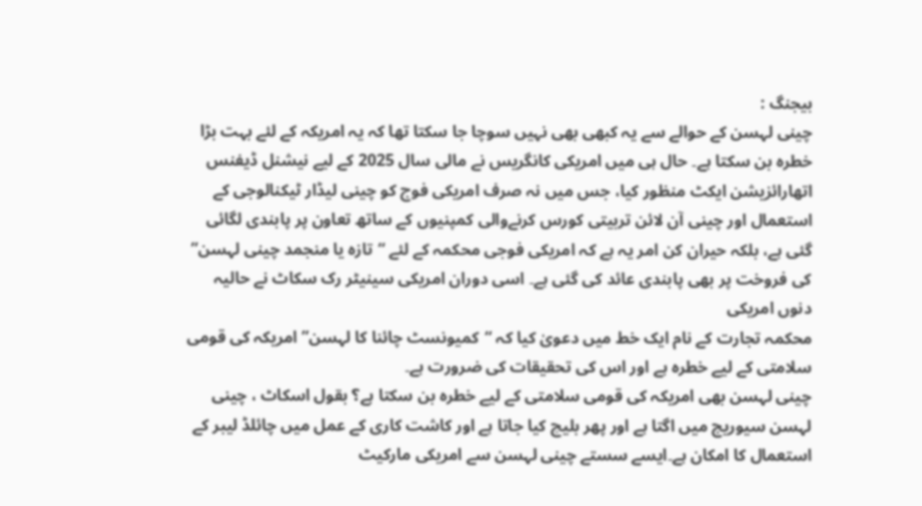بیجنگ :
چینی لہسن کے حوالے سے یہ کبھی بھی نہیں سوچا جا سکتا تھا کہ یہ امریکہ کے لئے بہت بڑا خطرہ بن سکتا ہے۔ حال ہی میں امریکی کانگریس نے مالی سال 2025 کے لیے نیشنل ڈیفنس اتھارائزیشن ایکٹ منظور کیا، جس میں نہ صرف امریکی فوج کو چینی لیڈار ٹیکنالوجی کے استعمال اور چینی آن لائن تربیتی کورس کرنےوالی کمپنیوں کے ساتھ تعاون پر پابندی لگائی گئی ہے، بلکہ حیران کن امر یہ ہے کہ امریکی فوجی محکمہ کے لئے “تازہ یا منجمد چینی لہسن” کی فروخت پر بھی پابندی عائد کی گئی ہے۔ اسی دوران امریکی سینیٹر رک سکاٹ نے حالیہ دنوں امریکی
محکمہ تجارت کے نام ایک خط میں دعویٰ کیا کہ “کمیونسٹ چائنا کا لہسن” امریکہ کی قومی سلامتی کے لیے خطرہ ہے اور اس کی تحقیقات کی ضرورت ہے۔
چینی لہسن بھی امریکہ کی قومی سلامتی کے لیے خطرہ بن سکتا ہے؟ بقول اسکاٹ ، چینی لہسن سیوریج میں اگتا ہے اور پھر بلیچ کیا جاتا ہے اور کاشت کاری کے عمل میں چائلڈ لیبر کے استعمال کا امکان ہے۔ایسے سستے چینی لہسن سے امریکی مارکیٹ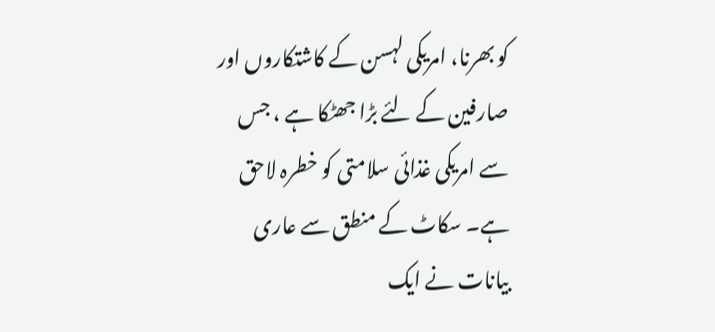کو بھرنا، امریکی لہسن کے کاشتکاروں اور صارفین کے لئے بڑا جھٹکا ہے ، جس سے امریکی غذائی سلامتی کو خطرہ لاحق ہے۔ سکاٹ کے منطق سے عاری بیانات نے ایک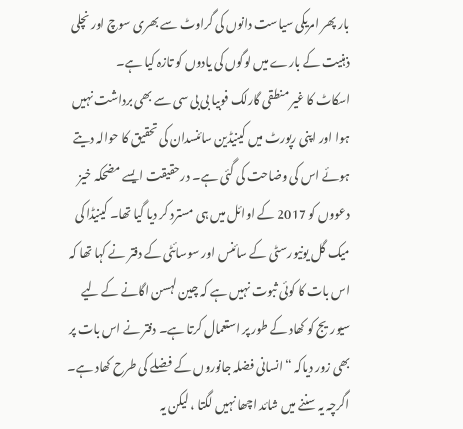بار پھر امریکی سیاست دانوں کی گراوٹ سے بھری سوچ اور نچلی ذہنیت کے بارے میں لوگوں کی یادوں کو تازہ کیا ہے۔
اسکاٹ کا غیر منطقی گارلک فوبیا بی بی سی سے بھی برداشت نہیں ہوا اور اپنی رپورٹ میں کینیڈین سائنسدان کی تحقیق کا حوالہ دیتے ہوئے اس کی وضاحت کی گئی ہے۔ درحقیقت ایسے مضحکہ خیز دعووں کو 2017 کے اوائل میں ہی مسترد کر دیا گیا تھا۔ کینیڈا کی میک گل یونیورسٹی کے سائنس اور سوسائٹی کے دفتر نے کہا تھا کہ اس بات کا کوئی ثبوت نہیں ہے کہ چین لہسن اگانے کے لیے سیوریج کو کھاد کے طور پر استعمال کرتا ہے۔ دفتر نے اس بات پر بھی زور دیاکہ “انسانی فضلہ جانوروں کے فضلے کی طرح کھاد ہے۔ اگرچہ یہ سننے میں شائد اچھا نہیں لگتا ، لیکن یہ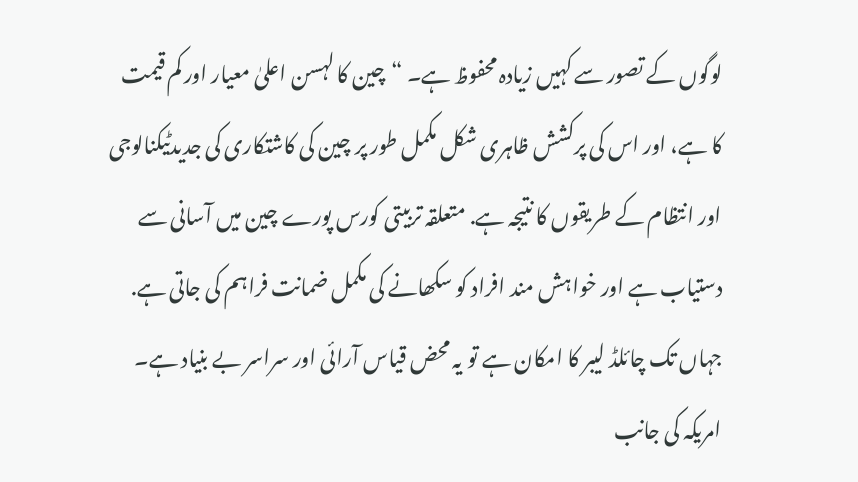لوگوں کے تصور سے کہیں زیادہ محفوظ ہے۔ “چین کا لہسن اعلیٰ معیار اور کم قیمت کا ہے، اور اس کی پرکشش ظاہری شکل مکمل طور پر چین کی کاشتکاری کی جدیدٹیکنالوجی اور انتظام کے طریقوں کا نتیجہ ہے. متعلقہ تربیتی کورس پورے چین میں آسانی سے دستیاب ہے اور خواہش مند افراد کو سکھانے کی مکمل ضمانت فراہم کی جاتی ہے. جہاں تک چائلڈ لیبر کا امکان ہے تو یہ محض قیاس آرائی اور سراسر بے بنیاد ہے۔
امریکہ کی جانب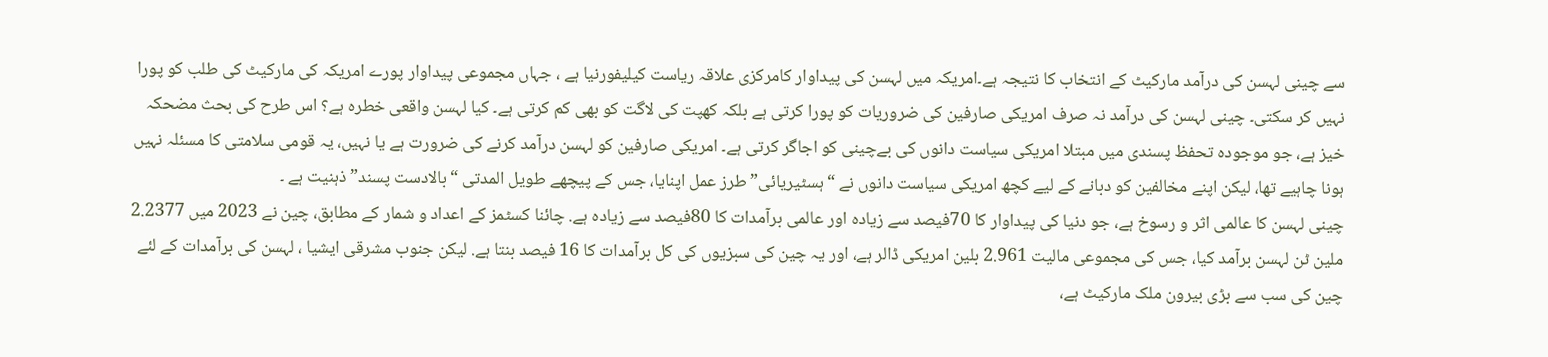سے چینی لہسن کی درآمد مارکیٹ کے انتخاب کا نتیجہ ہے۔امریکہ میں لہسن کی پیداوار کامرکزی علاقہ ریاست کیلیفورنیا ہے ، جہاں مجموعی پیداوار پورے امریکہ کی مارکیٹ کی طلب کو پورا نہیں کر سکتی۔ چینی لہسن کی درآمد نہ صرف امریکی صارفین کی ضروریات کو پورا کرتی ہے بلکہ کھپت کی لاگت کو بھی کم کرتی ہے۔ کیا لہسن واقعی خطرہ ہے؟ اس طرح کی بحث مضحکہ خیز ہے، جو موجودہ تحفظ پسندی میں مبتلا امریکی سیاست دانوں کی بےچینی کو اجاگر کرتی ہے۔ امریکی صارفین کو لہسن درآمد کرنے کی ضرورت ہے یا نہیں، یہ قومی سلامتی کا مسئلہ نہیں ہونا چاہیے تھا، لیکن اپنے مخالفین کو دبانے کے لیے کچھ امریکی سیاست دانوں نے “ہسٹیریائی”طرز عمل اپنایا، جس کے پیچھے طویل المدتی “بالادست پسند” ذہنیت ہے ۔
چینی لہسن کا عالمی اثر و رسوخ ہے، جو دنیا کی پیداوار کا 70فیصد سے زیادہ اور عالمی برآمدات کا 80فیصد سے زیادہ ہے. چائنا کسٹمز کے اعداد و شمار کے مطابق، چین نے 2023 میں 2.2377 ملین ٹن لہسن برآمد کیا، جس کی مجموعی مالیت 2.961 بلین امریکی ڈالر ہے، اور یہ چین کی سبزیوں کی کل برآمدات کا 16 فیصد بنتا ہے. لیکن جنوب مشرقی ایشیا ، لہسن کی برآمدات کے لئے چین کی سب سے بڑی بیرون ملک مارکیٹ ہے،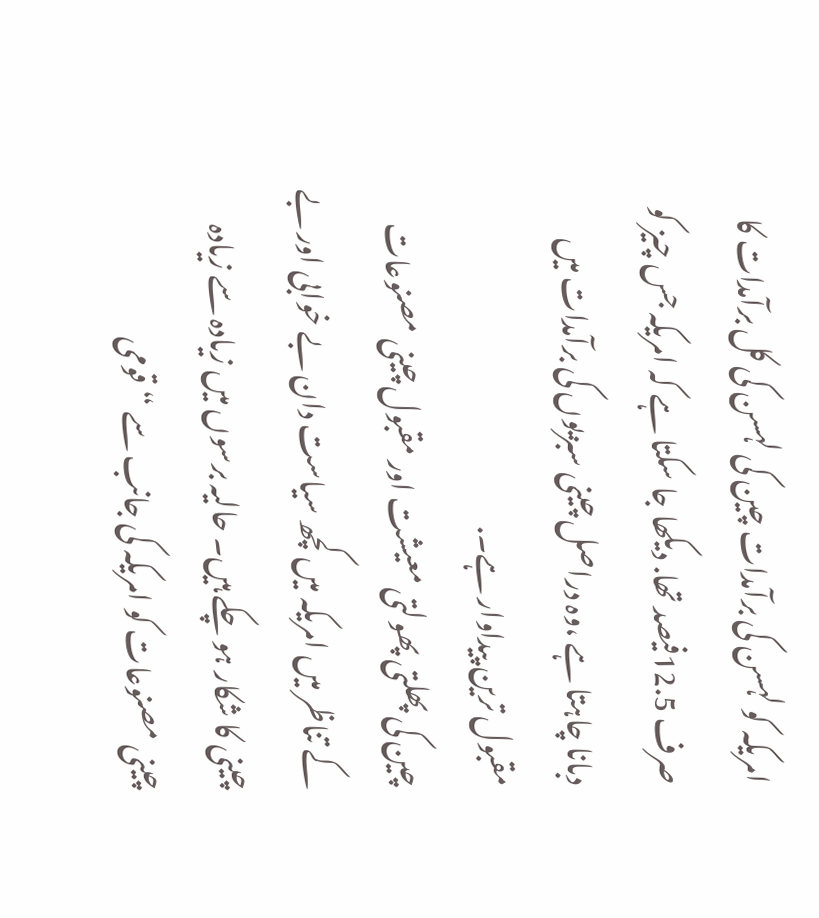امریکہ کو لہسن کی برآمدات چین کی لہسن کی کل برآمدات کا صرف 12.5فیصد تھا. دیکھا جا سکتا ہے کہ امریکہ جس چیز کو دبانا چاہتا ہے ،وہ دراصل چینی سبزیوں کی برآمدات میں مقبول ترین پیداوار ہے۔.
چین کی پھلتی پھولتی معیشت اور مقبول چینی مصنوعات کے تناظر میں امریکہ میں کچھ سیاست دان بے خوابی اور بے چینی کا شکار ہو چکے ہیں۔ حالیہ برسوں میں زیادہ سے زیادہ چینی مصنوعات کو امریکہ کی جانب سے “قومی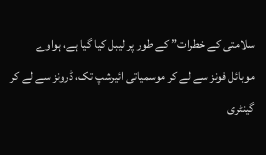سلامتی کے خطرات” کے طور پر لیبل کیا گیا ہے، ہواوے موبائل فونز سے لے کر موسمیاتی ائیرشپ تک، ڈرونز سے لے کر گینٹری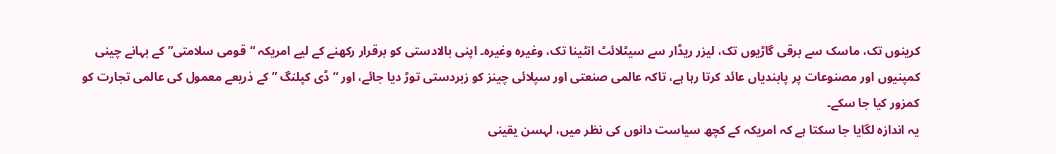کرینوں تک، ماسک سے برقی گاڑیوں تک، لیزر ریڈار سے سیٹلائٹ انٹینا تک، وغیرہ وغیرہ۔ اپنی بالادستی کو برقرار رکھنے کے لیے امریکہ “قومی سلامتی” کے بہانے چینی کمپنیوں اور مصنوعات پر پابندیاں عائد کرتا رہا ہے، تاکہ عالمی صنعتی اور سپلائی چینز کو زبردستی توڑ دیا جائے، اور “ڈی کپلنگ ” کے ذریعے معمول کی عالمی تجارت کو کمزور کیا جا سکے۔
یہ اندازہ لگایا جا سکتا ہے کہ امریکہ کے کچھ سیاست دانوں کی نظر میں، لہسن یقینی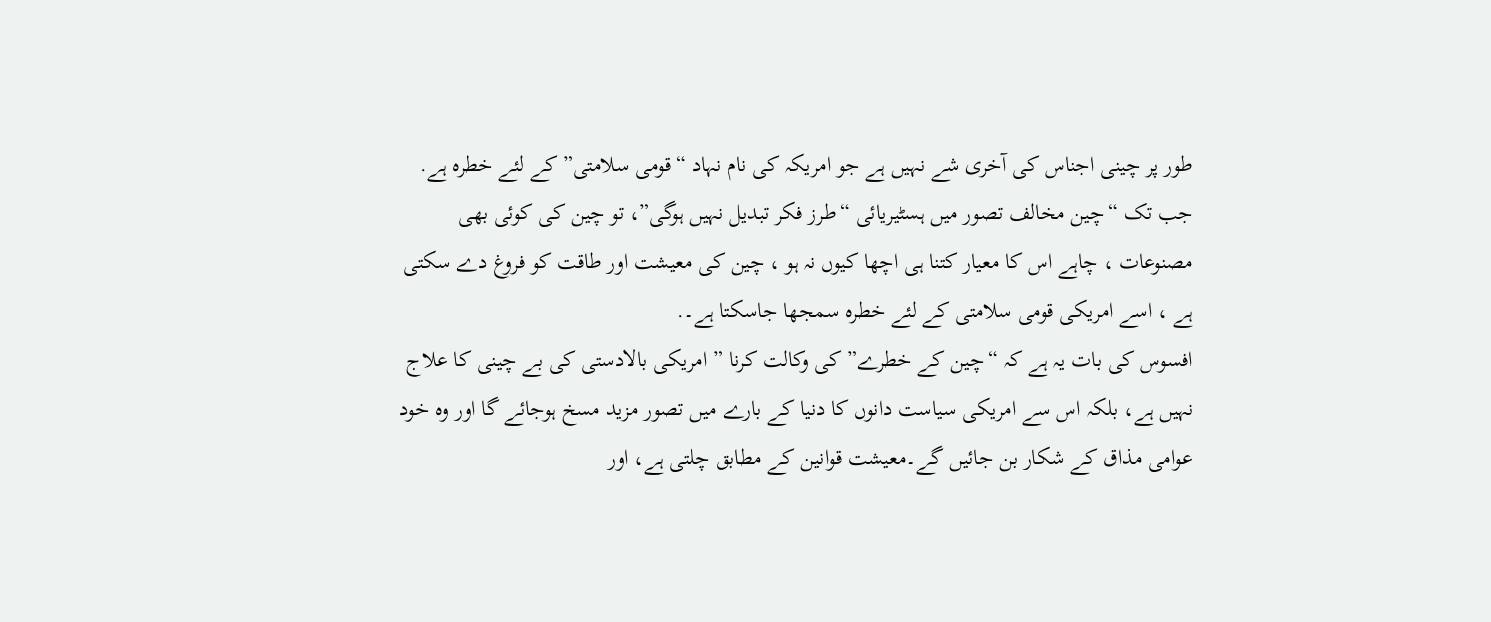طور پر چینی اجناس کی آخری شے نہیں ہے جو امریکہ کی نام نہاد “قومی سلامتی” کے لئے خطرہ ہے. جب تک “چین مخالف تصور میں ہسٹیریائی “طرز فکر تبدیل نہیں ہوگی”، تو چین کی کوئی بھی مصنوعات ، چاہے اس کا معیار کتنا ہی اچھا کیوں نہ ہو ، چین کی معیشت اور طاقت کو فروغ دے سکتی ہے ، اسے امریکی قومی سلامتی کے لئے خطرہ سمجھا جاسکتا ہے۔.
افسوس کی بات یہ ہے کہ “چین کے خطرے” کی وکالت کرنا ” امریکی بالادستی کی بے چینی کا علاج نہیں ہے، بلکہ اس سے امریکی سیاست دانوں کا دنیا کے بارے میں تصور مزید مسخ ہوجائے گا اور وہ خود عوامی مذاق کے شکار بن جائیں گے۔معیشت قوانین کے مطابق چلتی ہے، اور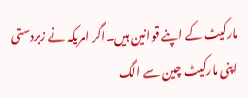مارکیٹ کے اپنے قوانین ہیں۔اگر امریکہ نے زبردستی اپنی مارکیٹ چین سے الگ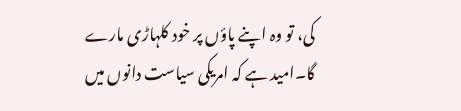کی، تو وہ اپنے پاؤں پر خود کلہاڑی مارے گا۔امید ہے کہ امریکی سیاست دانوں میں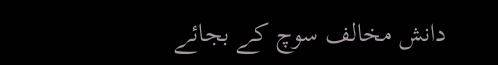دانش مخالف سوچ کے بجائے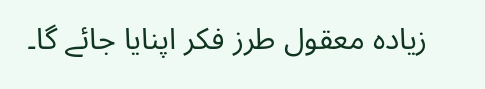زیادہ معقول طرز فکر اپنایا جائے گا۔